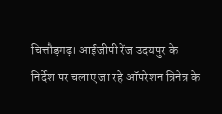चित्तौड़गढ़। आईजीपी रेंज उदयपुर के निर्देश पर चलाए जा रहे ऑपरेशन त्रिनेत्र के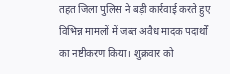तहत जिला पुलिस ने बड़ी कार्रवाई करते हुए विभिन्न मामलों में जब्त अवैध मादक पदार्थों का नष्टीकरण किया। शुक्रवार को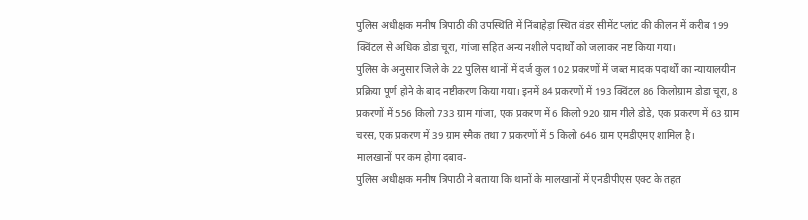पुलिस अधीक्षक मनीष त्रिपाठी की उपस्थिति में निंबाहेड़ा स्थित वंडर सीमेंट प्लांट की कीलन में करीब 199 क्विंटल से अधिक डोडा चूरा, गांजा सहित अन्य नशीले पदार्थों को जलाकर नष्ट किया गया।
पुलिस के अनुसार जिले के 22 पुलिस थानों में दर्ज कुल 102 प्रकरणों में जब्त मादक पदार्थों का न्यायालयीन प्रक्रिया पूर्ण होने के बाद नष्टीकरण किया गया। इनमें 84 प्रकरणों में 193 क्विंटल 86 किलोग्राम डोडा चूरा, 8 प्रकरणों में 556 किलो 733 ग्राम गांजा, एक प्रकरण में 6 किलो 920 ग्राम गीले डोडे, एक प्रकरण में 63 ग्राम चरस, एक प्रकरण में 39 ग्राम स्मैक तथा 7 प्रकरणों में 5 किलो 646 ग्राम एमडीएमए शामिल है।
मालखानों पर कम होगा दबाव-
पुलिस अधीक्षक मनीष त्रिपाठी ने बताया कि थानों के मालखानों में एनडीपीएस एक्ट के तहत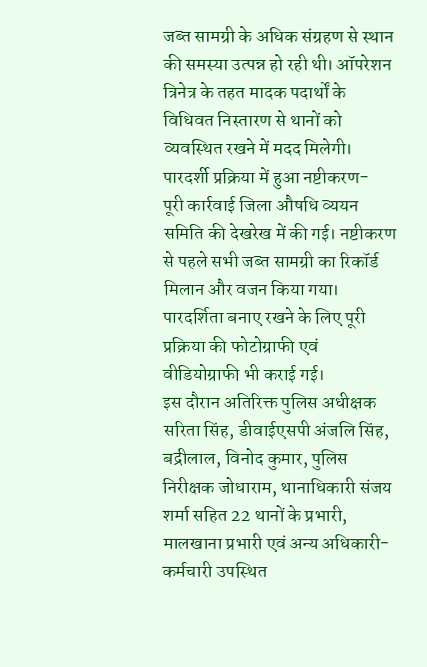जब्त सामग्री के अधिक संग्रहण से स्थान की समस्या उत्पन्न हो रही थी। ऑपरेशन त्रिनेत्र के तहत मादक पदार्थों के विधिवत निस्तारण से थानों को व्यवस्थित रखने में मदद मिलेगी।
पारदर्शी प्रक्रिया में हुआ नष्टीकरण-
पूरी कार्रवाई जिला औषधि व्ययन समिति की देखरेख में की गई। नष्टीकरण से पहले सभी जब्त सामग्री का रिकॉर्ड मिलान और वजन किया गया। पारदर्शिता बनाए रखने के लिए पूरी प्रक्रिया की फोटोग्राफी एवं वीडियोग्राफी भी कराई गई।
इस दौरान अतिरिक्त पुलिस अधीक्षक सरिता सिंह, डीवाईएसपी अंजलि सिंह, बद्रीलाल, विनोद कुमार, पुलिस निरीक्षक जोधाराम, थानाधिकारी संजय शर्मा सहित 22 थानों के प्रभारी, मालखाना प्रभारी एवं अन्य अधिकारी-कर्मचारी उपस्थित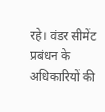रहे। वंडर सीमेंट प्रबंधन के अधिकारियों की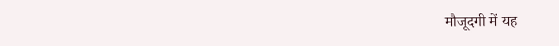मौजूदगी में यह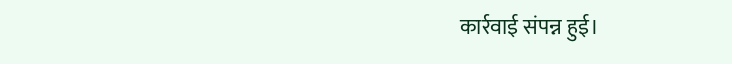कार्रवाई संपन्न हुई।